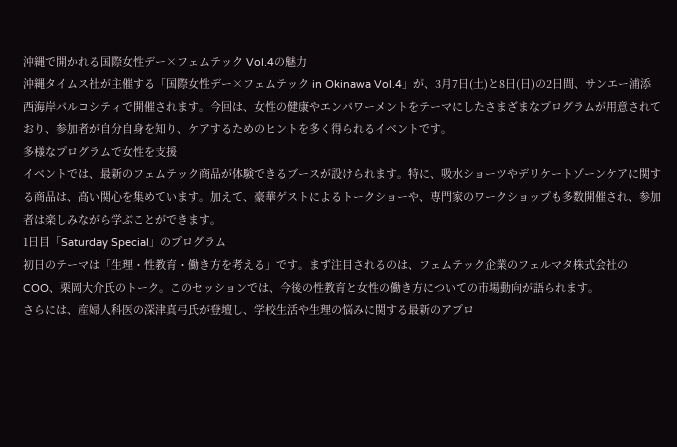沖縄で開かれる国際女性デー×フェムテック Vol.4の魅力
沖縄タイムス社が主催する「国際女性デー×フェムテック in Okinawa Vol.4」が、3月7日(土)と8日(日)の2日間、サンエー浦添西海岸パルコシティで開催されます。今回は、女性の健康やエンパワーメントをテーマにしたさまざまなプログラムが用意されており、参加者が自分自身を知り、ケアするためのヒントを多く得られるイベントです。
多様なプログラムで女性を支援
イベントでは、最新のフェムテック商品が体験できるブースが設けられます。特に、吸水ショーツやデリケートゾーンケアに関する商品は、高い関心を集めています。加えて、豪華ゲストによるトークショーや、専門家のワークショップも多数開催され、参加者は楽しみながら学ぶことができます。
1日目「Saturday Special」のプログラム
初日のテーマは「生理・性教育・働き方を考える」です。まず注目されるのは、フェムテック企業のフェルマタ株式会社のCOO、栗岡大介氏のトーク。このセッションでは、今後の性教育と女性の働き方についての市場動向が語られます。
さらには、産婦人科医の深津真弓氏が登壇し、学校生活や生理の悩みに関する最新のアプロ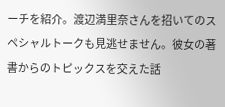ーチを紹介。渡辺満里奈さんを招いてのスペシャルトークも見逃せません。彼女の著書からのトピックスを交えた話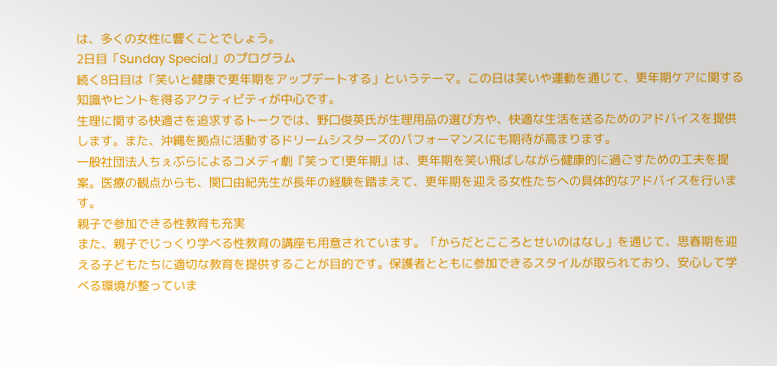は、多くの女性に響くことでしょう。
2日目「Sunday Special」のプログラム
続く8日目は「笑いと健康で更年期をアップデートする」というテーマ。この日は笑いや運動を通じて、更年期ケアに関する知識やヒントを得るアクティビティが中心です。
生理に関する快適さを追求するトークでは、野口俊英氏が生理用品の選び方や、快適な生活を送るためのアドバイスを提供します。また、沖縄を拠点に活動するドリームシスターズのパフォーマンスにも期待が高まります。
一般社団法人ちぇぶらによるコメディ劇『笑って!更年期』は、更年期を笑い飛ばしながら健康的に過ごすための工夫を提案。医療の観点からも、関口由紀先生が長年の経験を踏まえて、更年期を迎える女性たちへの具体的なアドバイスを行います。
親子で参加できる性教育も充実
また、親子でじっくり学べる性教育の講座も用意されています。「からだとこころとせいのはなし」を通じて、思春期を迎える子どもたちに適切な教育を提供することが目的です。保護者とともに参加できるスタイルが取られており、安心して学べる環境が整っていま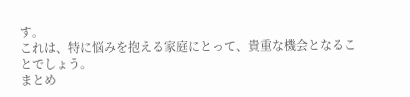す。
これは、特に悩みを抱える家庭にとって、貴重な機会となることでしょう。
まとめ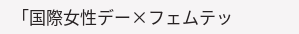「国際女性デー×フェムテッ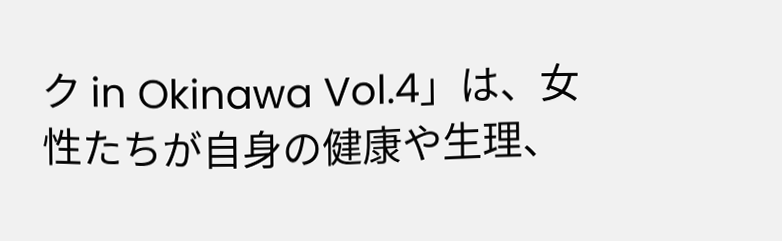ク in Okinawa Vol.4」は、女性たちが自身の健康や生理、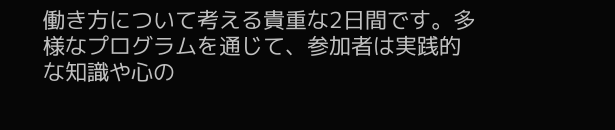働き方について考える貴重な2日間です。多様なプログラムを通じて、参加者は実践的な知識や心の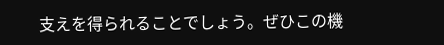支えを得られることでしょう。ぜひこの機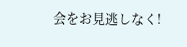会をお見逃しなく!